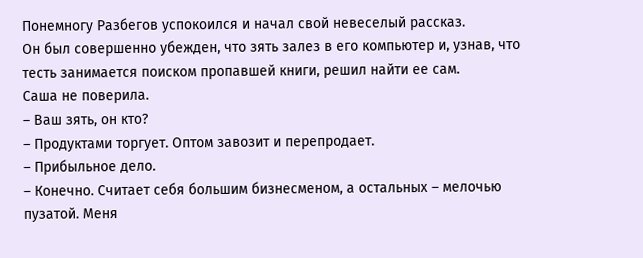Понемногу Разбегов успокоился и начал свой невеселый рассказ.
Он был совершенно убежден, что зять залез в его компьютер и, узнав, что тесть занимается поиском пропавшей книги, решил найти ее сам.
Саша не поверила.
– Ваш зять, он кто?
– Продуктами торгует. Оптом завозит и перепродает.
– Прибыльное дело.
– Конечно. Считает себя большим бизнесменом, а остальных – мелочью пузатой. Меня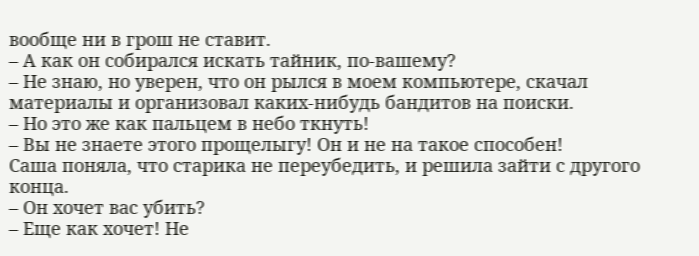вообще ни в грош не ставит.
– А как он собирался искать тайник, по-вашему?
– Не знаю, но уверен, что он рылся в моем компьютере, скачал материалы и организовал каких-нибудь бандитов на поиски.
– Но это же как пальцем в небо ткнуть!
– Вы не знаете этого прощелыгу! Он и не на такое способен!
Саша поняла, что старика не переубедить, и решила зайти с другого конца.
– Он хочет вас убить?
– Еще как хочет! Не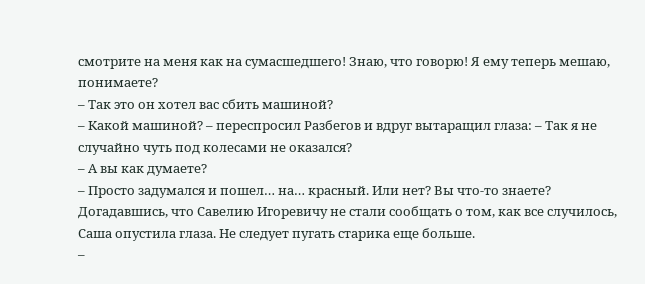смотрите на меня как на сумасшедшего! Знаю, что говорю! Я ему теперь мешаю, понимаете?
– Так это он хотел вас сбить машиной?
– Какой машиной? – переспросил Разбегов и вдруг вытаращил глаза: – Так я не случайно чуть под колесами не оказался?
– А вы как думаете?
– Просто задумался и пошел… на… красный. Или нет? Вы что-то знаете?
Догадавшись, что Савелию Игоревичу не стали сообщать о том, как все случилось, Саша опустила глаза. Не следует пугать старика еще больше.
–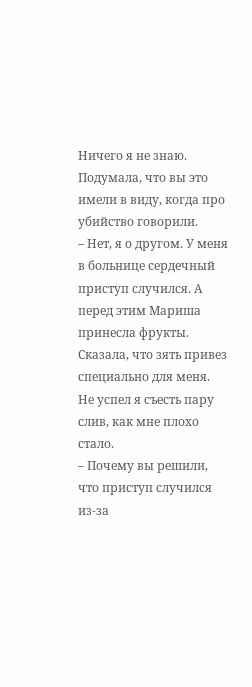Ничего я не знаю. Подумала, что вы это имели в виду, когда про убийство говорили.
– Нет, я о другом. У меня в больнице сердечный приступ случился. А перед этим Мариша принесла фрукты. Сказала, что зять привез специально для меня. Не успел я съесть пару слив, как мне плохо стало.
– Почему вы решили, что приступ случился из-за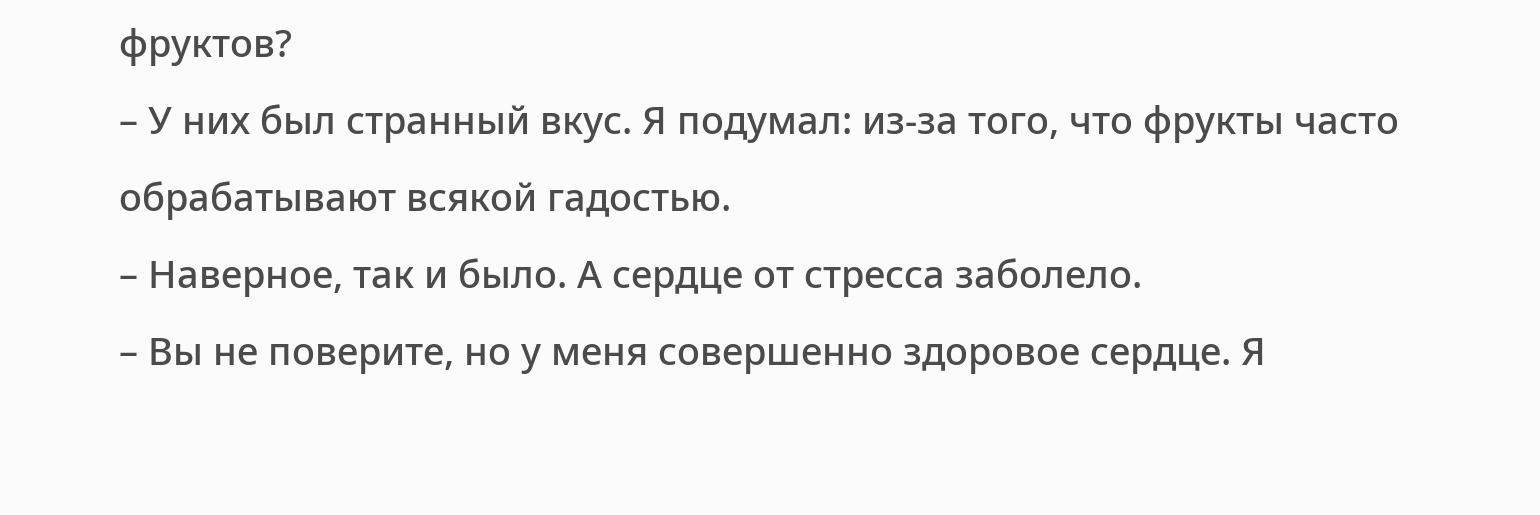фруктов?
– У них был странный вкус. Я подумал: из-за того, что фрукты часто обрабатывают всякой гадостью.
– Наверное, так и было. А сердце от стресса заболело.
– Вы не поверите, но у меня совершенно здоровое сердце. Я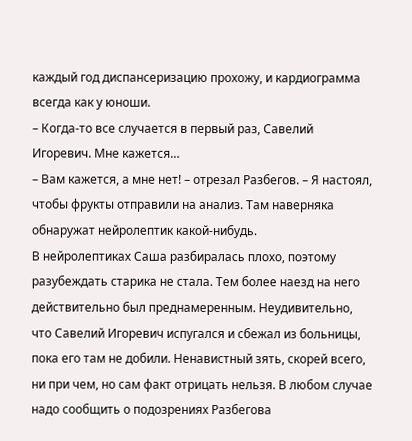каждый год диспансеризацию прохожу, и кардиограмма всегда как у юноши.
– Когда-то все случается в первый раз, Савелий Игоревич. Мне кажется…
– Вам кажется, а мне нет! – отрезал Разбегов. – Я настоял, чтобы фрукты отправили на анализ. Там наверняка обнаружат нейролептик какой-нибудь.
В нейролептиках Саша разбиралась плохо, поэтому разубеждать старика не стала. Тем более наезд на него действительно был преднамеренным. Неудивительно, что Савелий Игоревич испугался и сбежал из больницы, пока его там не добили. Ненавистный зять, скорей всего, ни при чем, но сам факт отрицать нельзя. В любом случае надо сообщить о подозрениях Разбегова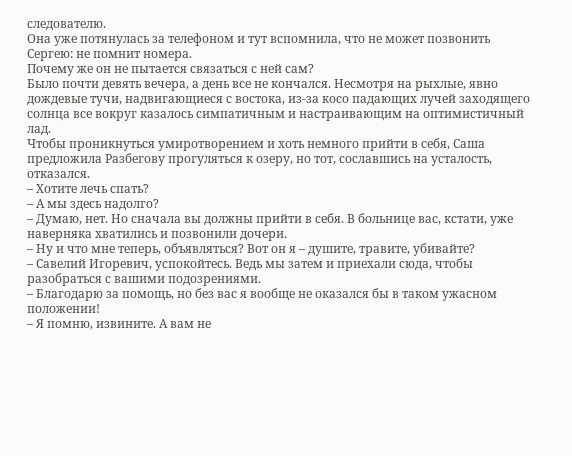следователю.
Она уже потянулась за телефоном и тут вспомнила, что не может позвонить Сергею: не помнит номера.
Почему же он не пытается связаться с ней сам?
Было почти девять вечера, а день все не кончался. Несмотря на рыхлые, явно дождевые тучи, надвигающиеся с востока, из-за косо падающих лучей заходящего солнца все вокруг казалось симпатичным и настраивающим на оптимистичный лад.
Чтобы проникнуться умиротворением и хоть немного прийти в себя, Саша предложила Разбегову прогуляться к озеру, но тот, сославшись на усталость, отказался.
– Хотите лечь спать?
– А мы здесь надолго?
– Думаю, нет. Но сначала вы должны прийти в себя. В больнице вас, кстати, уже наверняка хватились и позвонили дочери.
– Ну и что мне теперь, объявляться? Вот он я – душите, травите, убивайте?
– Савелий Игоревич, успокойтесь. Ведь мы затем и приехали сюда, чтобы разобраться с вашими подозрениями.
– Благодарю за помощь, но без вас я вообще не оказался бы в таком ужасном положении!
– Я помню, извините. А вам не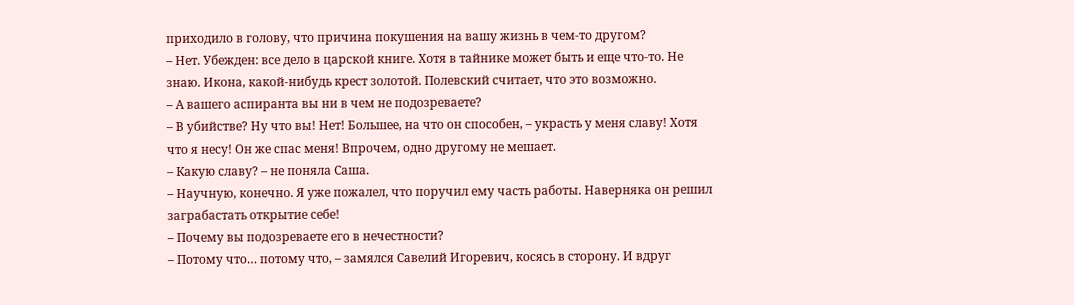приходило в голову, что причина покушения на вашу жизнь в чем-то другом?
– Нет. Убежден: все дело в царской книге. Хотя в тайнике может быть и еще что-то. Не знаю. Икона, какой-нибудь крест золотой. Полевский считает, что это возможно.
– А вашего аспиранта вы ни в чем не подозреваете?
– В убийстве? Ну что вы! Нет! Большее, на что он способен, – украсть у меня славу! Хотя что я несу! Он же спас меня! Впрочем, одно другому не мешает.
– Какую славу? – не поняла Саша.
– Научную, конечно. Я уже пожалел, что поручил ему часть работы. Наверняка он решил заграбастать открытие себе!
– Почему вы подозреваете его в нечестности?
– Потому что… потому что, – замялся Савелий Игоревич, косясь в сторону. И вдруг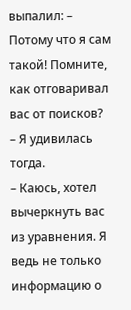выпалил: – Потому что я сам такой! Помните, как отговаривал вас от поисков?
– Я удивилась тогда.
– Каюсь, хотел вычеркнуть вас из уравнения. Я ведь не только информацию о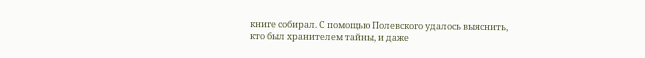книге собирал. С помощью Полевского удалось выяснить, кто был хранителем тайны, и даже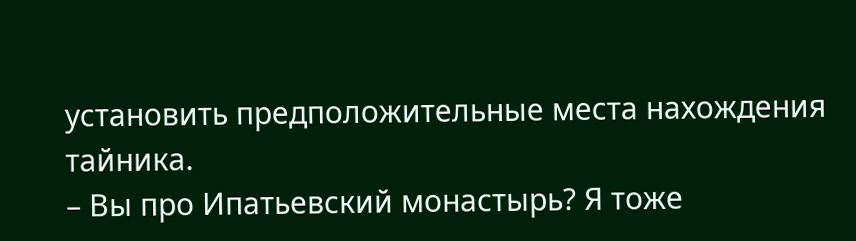установить предположительные места нахождения тайника.
– Вы про Ипатьевский монастырь? Я тоже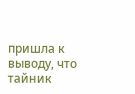пришла к выводу, что тайник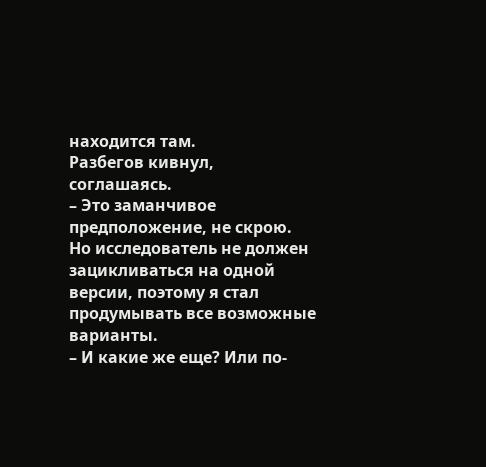находится там.
Разбегов кивнул, соглашаясь.
– Это заманчивое предположение, не скрою. Но исследователь не должен зацикливаться на одной версии, поэтому я стал продумывать все возможные варианты.
– И какие же еще? Или по-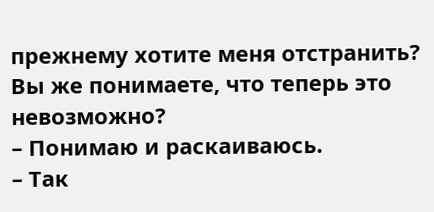прежнему хотите меня отстранить? Вы же понимаете, что теперь это невозможно?
– Понимаю и раскаиваюсь.
– Так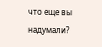что еще вы надумали?